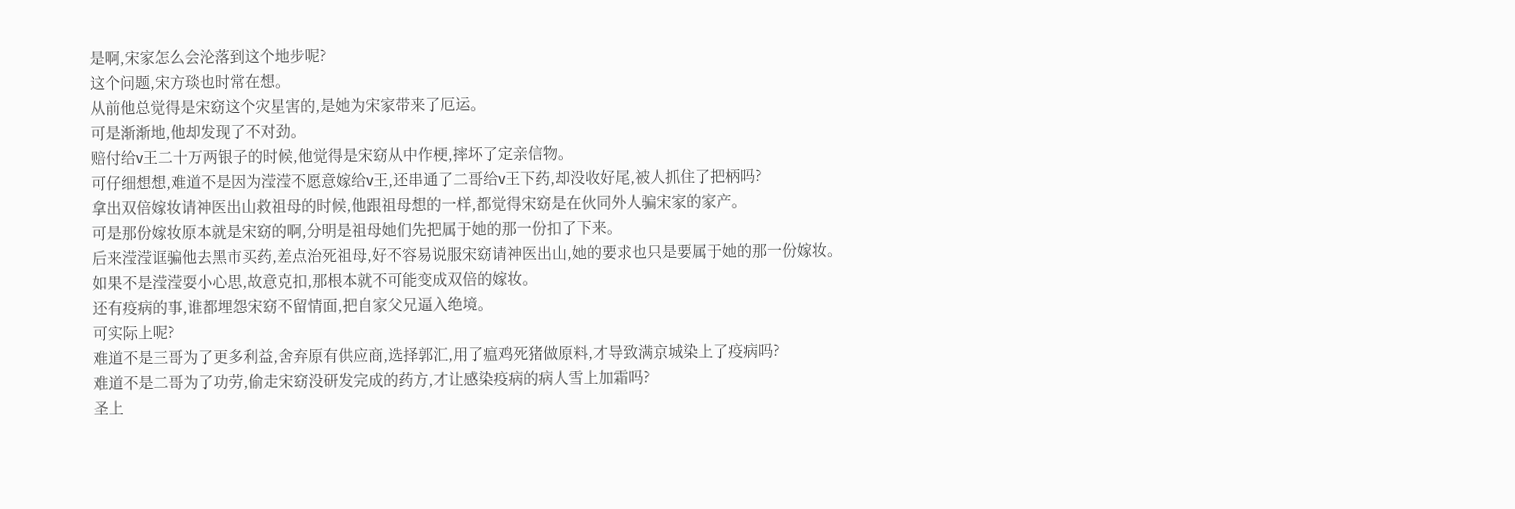是啊,宋家怎么会沦落到这个地步呢?
这个问题,宋方琰也时常在想。
从前他总觉得是宋窈这个灾星害的,是她为宋家带来了厄运。
可是渐渐地,他却发现了不对劲。
赔付给v王二十万两银子的时候,他觉得是宋窈从中作梗,摔坏了定亲信物。
可仔细想想,难道不是因为滢滢不愿意嫁给v王,还串通了二哥给v王下药,却没收好尾,被人抓住了把柄吗?
拿出双倍嫁妆请神医出山救祖母的时候,他跟祖母想的一样,都觉得宋窈是在伙同外人骗宋家的家产。
可是那份嫁妆原本就是宋窈的啊,分明是祖母她们先把属于她的那一份扣了下来。
后来滢滢诓骗他去黑市买药,差点治死祖母,好不容易说服宋窈请神医出山,她的要求也只是要属于她的那一份嫁妆。
如果不是滢滢耍小心思,故意克扣,那根本就不可能变成双倍的嫁妆。
还有疫病的事,谁都埋怨宋窈不留情面,把自家父兄逼入绝境。
可实际上呢?
难道不是三哥为了更多利益,舍弃原有供应商,选择郭汇,用了瘟鸡死猪做原料,才导致满京城染上了疫病吗?
难道不是二哥为了功劳,偷走宋窈没研发完成的药方,才让感染疫病的病人雪上加霜吗?
圣上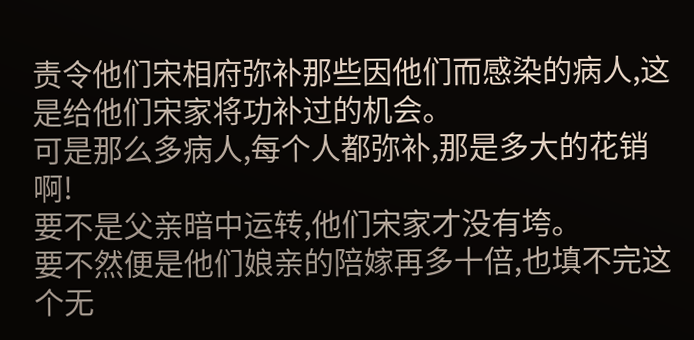责令他们宋相府弥补那些因他们而感染的病人,这是给他们宋家将功补过的机会。
可是那么多病人,每个人都弥补,那是多大的花销啊!
要不是父亲暗中运转,他们宋家才没有垮。
要不然便是他们娘亲的陪嫁再多十倍,也填不完这个无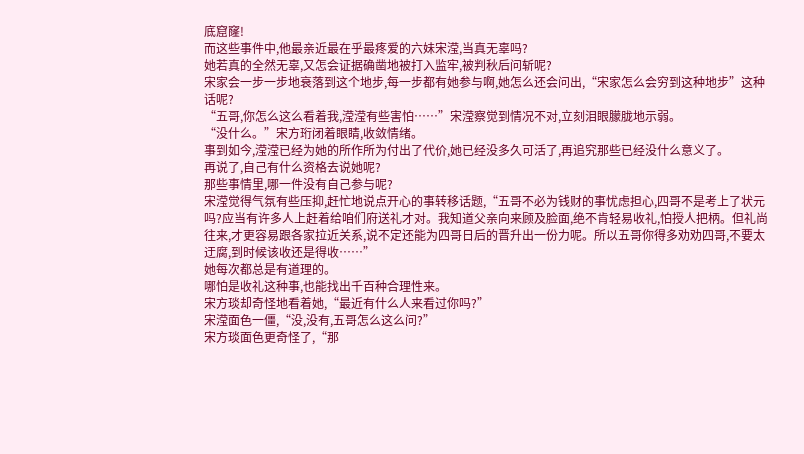底窟窿!
而这些事件中,他最亲近最在乎最疼爱的六妹宋滢,当真无辜吗?
她若真的全然无辜,又怎会证据确凿地被打入监牢,被判秋后问斩呢?
宋家会一步一步地衰落到这个地步,每一步都有她参与啊,她怎么还会问出,“宋家怎么会穷到这种地步”这种话呢?
“五哥,你怎么这么看着我,滢滢有些害怕……”宋滢察觉到情况不对,立刻泪眼朦胧地示弱。
“没什么。”宋方珩闭着眼睛,收敛情绪。
事到如今,滢滢已经为她的所作所为付出了代价,她已经没多久可活了,再追究那些已经没什么意义了。
再说了,自己有什么资格去说她呢?
那些事情里,哪一件没有自己参与呢?
宋滢觉得气氛有些压抑,赶忙地说点开心的事转移话题,“五哥不必为钱财的事忧虑担心,四哥不是考上了状元吗?应当有许多人上赶着给咱们府送礼才对。我知道父亲向来顾及脸面,绝不肯轻易收礼,怕授人把柄。但礼尚往来,才更容易跟各家拉近关系,说不定还能为四哥日后的晋升出一份力呢。所以五哥你得多劝劝四哥,不要太迂腐,到时候该收还是得收……”
她每次都总是有道理的。
哪怕是收礼这种事,也能找出千百种合理性来。
宋方琰却奇怪地看着她,“最近有什么人来看过你吗?”
宋滢面色一僵,“没,没有,五哥怎么这么问?”
宋方琰面色更奇怪了,“那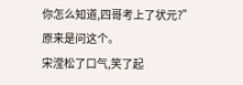你怎么知道,四哥考上了状元?”
原来是问这个。
宋滢松了口气,笑了起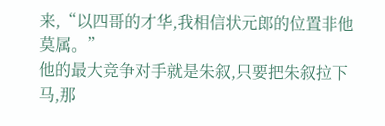来,“以四哥的才华,我相信状元郎的位置非他莫属。”
他的最大竞争对手就是朱叙,只要把朱叙拉下马,那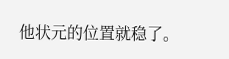他状元的位置就稳了。